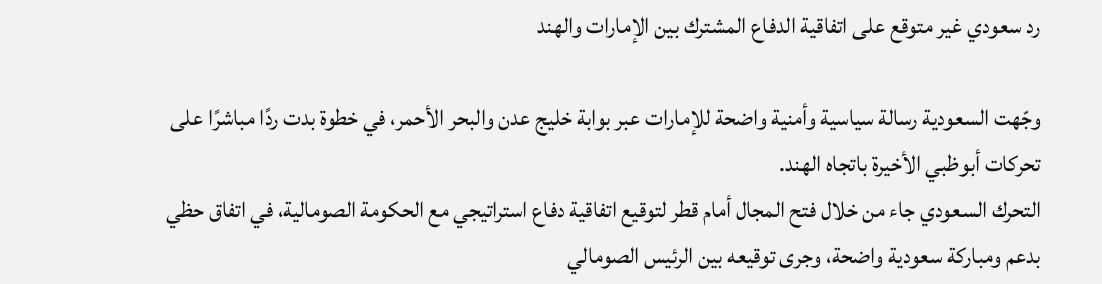رد سعودي غير متوقع على اتفاقية الدفاع المشترك بين الإمارات والهند

وجّهت السعودية رسالة سياسية وأمنية واضحة للإمارات عبر بوابة خليج عدن والبحر الأحمر، في خطوة بدت ردًا مباشرًا على تحركات أبوظبي الأخيرة باتجاه الهند.
التحرك السعودي جاء من خلال فتح المجال أمام قطر لتوقيع اتفاقية دفاع استراتيجي مع الحكومة الصومالية، في اتفاق حظي بدعم ومباركة سعودية واضحة، وجرى توقيعه بين الرئيس الصومالي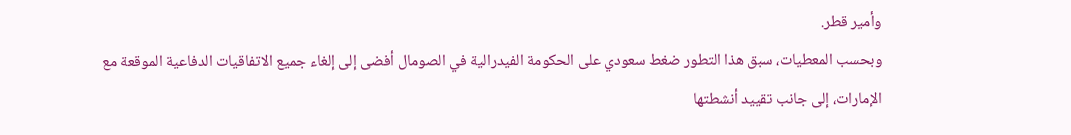وأمير قطر.
وبحسب المعطيات، سبق هذا التطور ضغط سعودي على الحكومة الفيدرالية في الصومال أفضى إلى إلغاء جميع الاتفاقيات الدفاعية الموقعة مع الإمارات، إلى جانب تقييد أنشطتها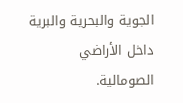الجوية والبحرية والبرية داخل الأراضي الصومالية.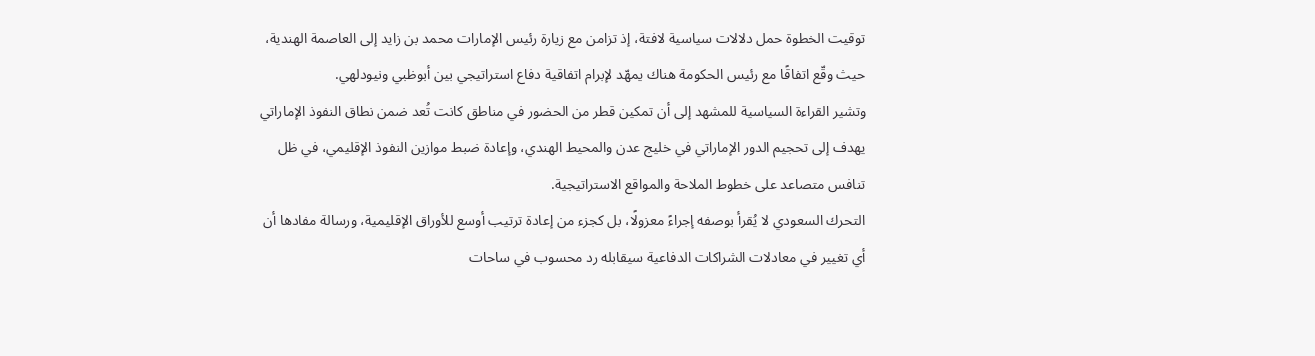توقيت الخطوة حمل دلالات سياسية لافتة، إذ تزامن مع زيارة رئيس الإمارات محمد بن زايد إلى العاصمة الهندية، حيث وقّع اتفاقًا مع رئيس الحكومة هناك يمهّد لإبرام اتفاقية دفاع استراتيجي بين أبوظبي ونيودلهي.
وتشير القراءة السياسية للمشهد إلى أن تمكين قطر من الحضور في مناطق كانت تُعد ضمن نطاق النفوذ الإماراتي يهدف إلى تحجيم الدور الإماراتي في خليج عدن والمحيط الهندي، وإعادة ضبط موازين النفوذ الإقليمي، في ظل تنافس متصاعد على خطوط الملاحة والمواقع الاستراتيجية.
التحرك السعودي لا يُقرأ بوصفه إجراءً معزولًا، بل كجزء من إعادة ترتيب أوسع للأوراق الإقليمية، ورسالة مفادها أن أي تغيير في معادلات الشراكات الدفاعية سيقابله رد محسوب في ساحات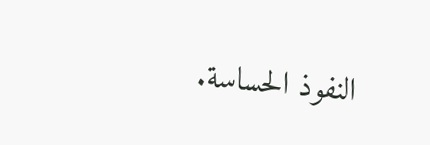النفوذ الحساسة.